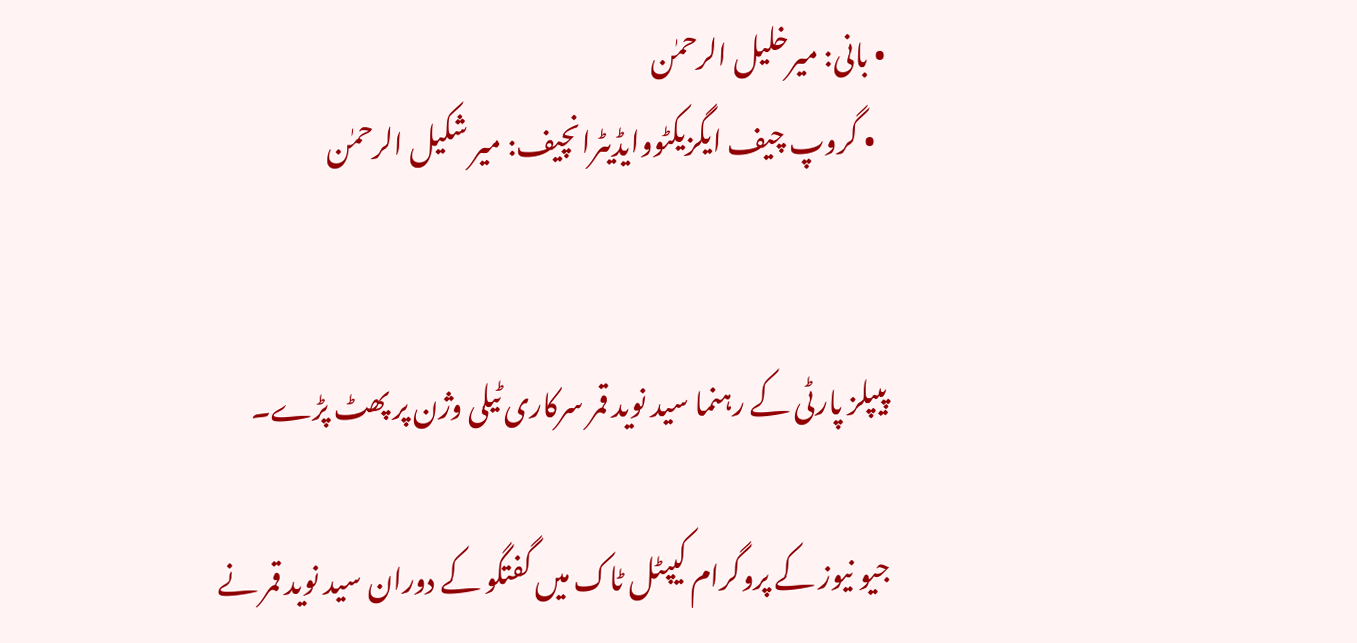• بانی: میرخلیل الرحمٰن
  • گروپ چیف ایگزیکٹووایڈیٹرانچیف: میر شکیل الرحمٰن


پیپلز پارٹی کے رہنما سید نوید قمر سرکاری ٹیلی وژن پر پھٹ پڑے۔

جیو نیوز کے پروگرام کیپٹل ٹاک میں گفتگو کے دوران سید نوید قمر نے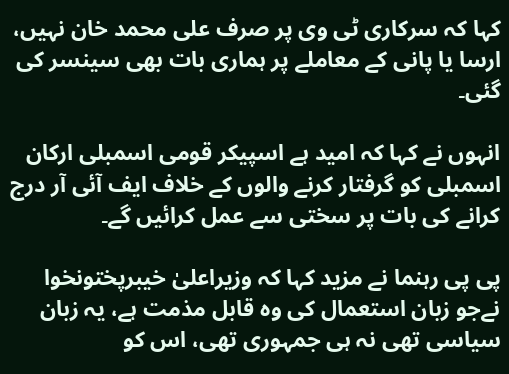کہا کہ سرکاری ٹی وی پر صرف علی محمد خان نہیں، ارسا یا پانی کے معاملے پر ہماری بات بھی سینسر کی گئی۔

انہوں نے کہا کہ امید ہے اسپیکر قومی اسمبلی ارکان اسمبلی کو گرفتار کرنے والوں کے خلاف ایف آئی آر درج کرانے کی بات پر سختی سے عمل کرائیں گے۔

پی پی رہنما نے مزید کہا کہ وزیراعلیٰ خیبرپختونخوا نےجو زبان استعمال کی وہ قابل مذمت ہے، یہ زبان سیاسی تھی نہ ہی جمہوری تھی، اس کو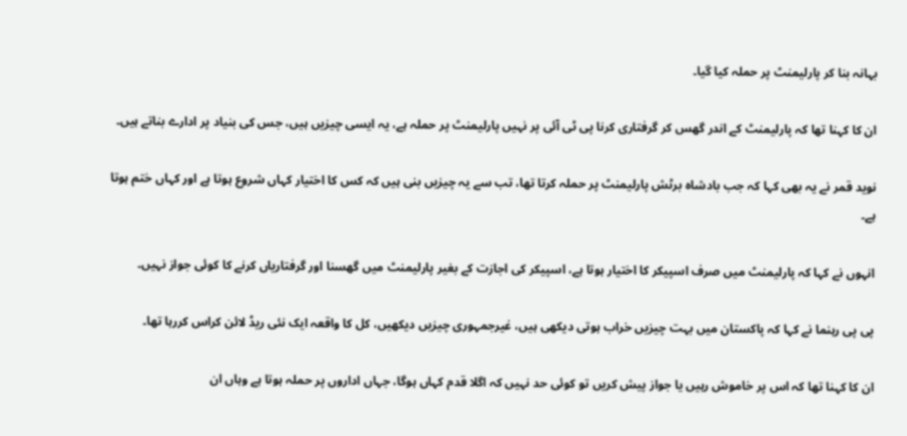بہانہ بنا کر پارلیمنٹ پر حملہ کیا گیا۔

ان کا کہنا تھا کہ پارلیمنٹ کے اندر گھس کر گرفتاری کرنا پی ٹی آئی پر نہیں پارلیمنٹ پر حملہ ہے، یہ ایسی چیزیں ہیں، جس کی بنیاد پر ادارے بناتے ہیں۔

نوید قمر نے یہ بھی کہا کہ جب بادشاہ برٹش پارلیمنٹ پر حملہ کرتا تھا، تب سے یہ چیزیں بنی ہیں کہ کس کا اختیار کہاں شروع ہوتا ہے اور کہاں ختم ہوتا ہے۔

انہوں نے کہا کہ پارلیمنٹ میں صرف اسپیکر کا اختیار ہوتا ہے، اسپیکر کی اجازت کے بغیر پارلیمنٹ میں گھسنا اور گرفتاریاں کرنے کا کوئی جواز نہیں۔

پی پی رہنما نے کہا کہ پاکستان میں بہت چیزیں خراب ہوتی دیکھی ہیں، غیرجمہوری چیزیں دیکھیں، کل کا واقعہ ایک نئی ریڈ لائن کراس کررہا تھا۔

ان کا کہنا تھا کہ اس پر خاموش رہیں یا جواز پیش کریں تو کوئی حد نہیں کہ اگلا قدم کہاں ہوگا، جہاں اداروں پر حملہ ہوتا ہے وہاں ان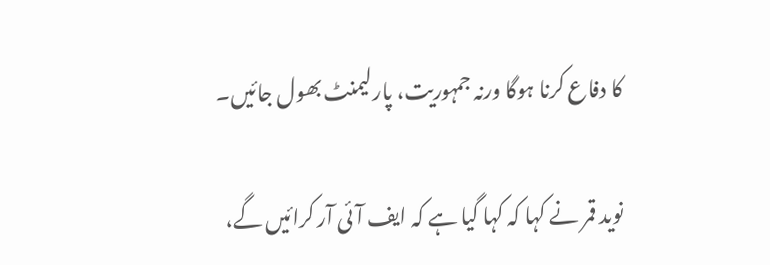کا دفاع کرنا ہوگا ورنہ جمہوریت، پارلیمنٹ بھول جائیں۔

نوید قمر نے کہا کہ کہا گیا ہے کہ ایف آئی آر کرائیں گے،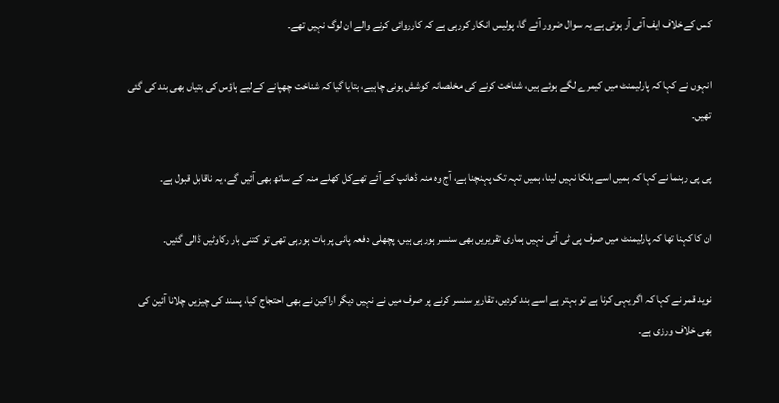کس کےخلاف ایف آئی آر ہوتی ہے یہ سوال ضرور آئے گا، پولیس انکار کررہی ہے کہ کارروائی کرنے والے ان لوگ نہیں تھے۔

انہوں نے کہا کہ پارلیمنٹ میں کیمرے لگے ہوئے ہیں، شناخت کرنے کی مخلصانہ کوشش ہونی چاہیے، بتایا گیا کہ شناخت چھپانے کےلیے ہاؤس کی بتیاں بھی بند کی گئی تھیں۔

پی پی رہنما نے کہا کہ ہمیں اسے ہلکا نہیں لینا، ہمیں تہہ تک پہنچنا ہے، آج وہ منہ ڈھانپ کے آئے تھےکل کھلے منہ کے ساتھ بھی آئیں گے، یہ ناقابل قبول ہے۔

ان کا کہنا تھا کہ پارلیمنٹ میں صرف پی ٹی آئی نہیں ہماری تقریریں بھی سنسر ہورہی ہیں، پچھلی دفعہ پانی پر بات ہورہی تھی تو کتنی بار رکاوٹیں ڈالی گئیں۔

نوید قمر نے کہا کہ اگر یہی کرنا ہے تو بہتر ہے اسے بند کردیں، تقاریر سنسر کرنے پر صرف میں نے نہیں دیگر اراکین نے بھی احتجاج کیا، پسند کی چیزیں چلانا آئین کی بھی خلاف ورزی ہے۔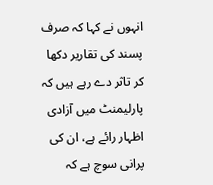انہوں نے کہا کہ صرف پسند کی تقاریر دکھا کر تاثر دے رہے ہیں کہ پارلیمنٹ میں آزادی اظہار رائے ہے، ان کی پرانی سوچ ہے کہ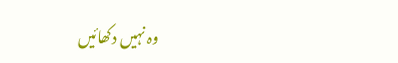وہ نہیں دکھائیں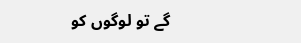گے تو لوگوں کو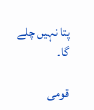پتا نہیں چلے گا۔

قومی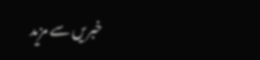خبریں سے مزید